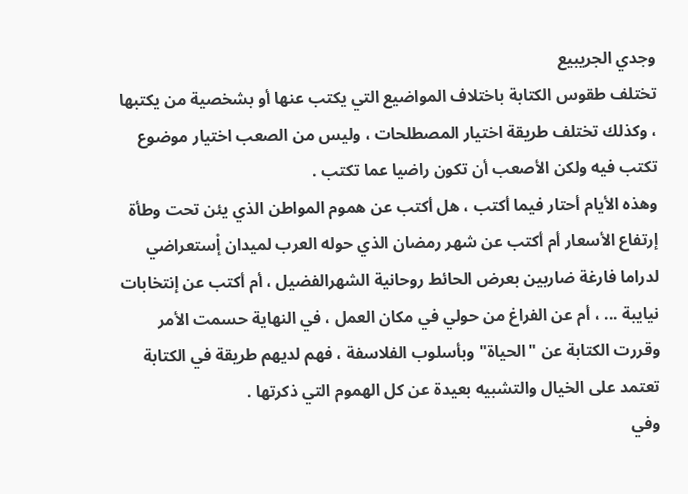وجدي الجريبيع
تختلف طقوس الكتابة باختلاف المواضيع التي يكتب عنها أو بشخصية من يكتبها ، وكذلك تختلف طريقة اختيار المصطلحات ، وليس من الصعب اختيار موضوع تكتب فيه ولكن الأصعب أن تكون راضيا عما تكتب .
وهذه الأيام أحتار فيما أكتب ، هل أكتب عن هموم المواطن الذي يئن تحت وطأة إرتفاع الأسعار أم أكتب عن شهر رمضان الذي حوله العرب لميدان إْستعراضي لدراما فارغة ضاربين بعرض الحائط روحانية الشهرالفضيل ، أم أكتب عن إنتخابات نيايبة ... ، أم عن الفراغ من حولي في مكان العمل ، في النهاية حسمت الأمر وقررت الكتابة عن "الحياة" وبأسلوب الفلاسفة ، فهم لديهم طريقة في الكتابة تعتمد على الخيال والتشبيه بعيدة عن كل الهموم التي ذكرتها .
وفي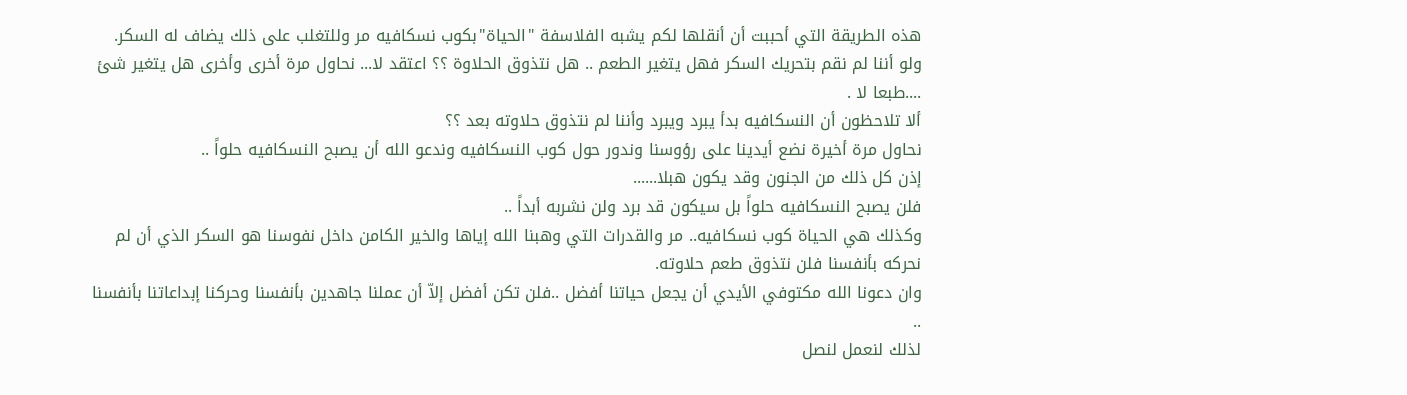هذه الطريقة التي أحببت أن أنقلها لكم يشبه الفلاسفة "الحياة"بكوب نسكافيه مر وللتغلب على ذلك يضاف له السكر.
ولو أننا لم نقم بتحريك السكر فهل يتغير الطعم .. هل نتذوق الحلاوة ؟؟ اعتقد لا... نحاول مرة أخرى وأخرى هل يتغير شئ ....طبعا لا .
ألا تلاحظون أن النسكافيه بدأ يبرد ويبرد وأننا لم نتذوق حلاوته بعد ؟؟
نحاول مرة أخيرة نضع أيدينا على رؤوسنا وندور حول كوب النسكافيه وندعو الله أن يصبح النسكافيه حلواً ..
إذن كل ذلك من الجنون وقد يكون هبلا......
فلن يصبح النسكافيه حلواً بل سيكون قد برد ولن نشربه أبداً ..
وكذلك هي الحياة كوب نسكافيه.. مر والقدرات التي وهبنا الله إياها والخير الكامن داخل نفوسنا هو السكر الذي أن لم نحركه بأنفسنا فلن نتذوق طعم حلاوته.
وان دعونا الله مكتوفي الأيدي أن يجعل حياتنا أفضل ..فلن تكن أفضل إلاّ أن عملنا جاهدين بأنفسنا وحركنا إبداعاتنا بأنفسنا ..
لذلك لنعمل لنصل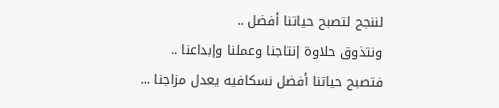لننجح لتصبح حياتنا أفضل ..
ونتذوق حلاوة إنتاجنا وعملنا وإبداعنا ..
فتصبح حياتنا أفضل نسكافيه يعدل مزاجنا ...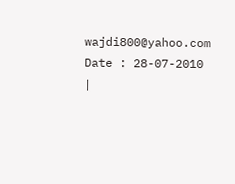wajdi800@yahoo.com
Date : 28-07-2010 |